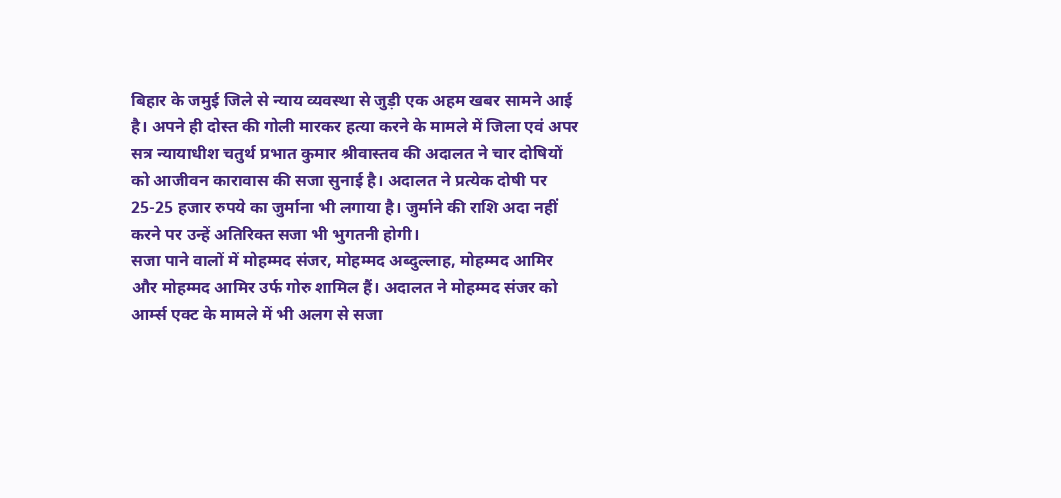बिहार के जमुई जिले से न्याय व्यवस्था से जुड़ी एक अहम खबर सामने आई है। अपने ही दोस्त की गोली मारकर हत्या करने के मामले में जिला एवं अपर सत्र न्यायाधीश चतुर्थ प्रभात कुमार श्रीवास्तव की अदालत ने चार दोषियों को आजीवन कारावास की सजा सुनाई है। अदालत ने प्रत्येक दोषी पर 25-25 हजार रुपये का जुर्माना भी लगाया है। जुर्माने की राशि अदा नहीं करने पर उन्हें अतिरिक्त सजा भी भुगतनी होगी।
सजा पाने वालों में मोहम्मद संजर, मोहम्मद अब्दुल्लाह, मोहम्मद आमिर और मोहम्मद आमिर उर्फ गोरु शामिल हैं। अदालत ने मोहम्मद संजर को आर्म्स एक्ट के मामले में भी अलग से सजा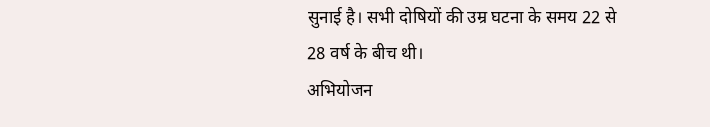सुनाई है। सभी दोषियों की उम्र घटना के समय 22 से 28 वर्ष के बीच थी।
अभियोजन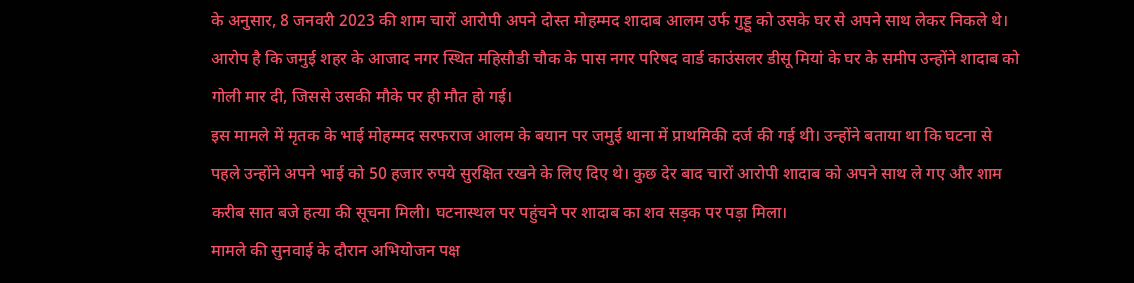के अनुसार, 8 जनवरी 2023 की शाम चारों आरोपी अपने दोस्त मोहम्मद शादाब आलम उर्फ गुड्डू को उसके घर से अपने साथ लेकर निकले थे। आरोप है कि जमुई शहर के आजाद नगर स्थित महिसौडी चौक के पास नगर परिषद वार्ड काउंसलर डीसू मियां के घर के समीप उन्होंने शादाब को गोली मार दी, जिससे उसकी मौके पर ही मौत हो गई।
इस मामले में मृतक के भाई मोहम्मद सरफराज आलम के बयान पर जमुई थाना में प्राथमिकी दर्ज की गई थी। उन्होंने बताया था कि घटना से पहले उन्होंने अपने भाई को 50 हजार रुपये सुरक्षित रखने के लिए दिए थे। कुछ देर बाद चारों आरोपी शादाब को अपने साथ ले गए और शाम करीब सात बजे हत्या की सूचना मिली। घटनास्थल पर पहुंचने पर शादाब का शव सड़क पर पड़ा मिला।
मामले की सुनवाई के दौरान अभियोजन पक्ष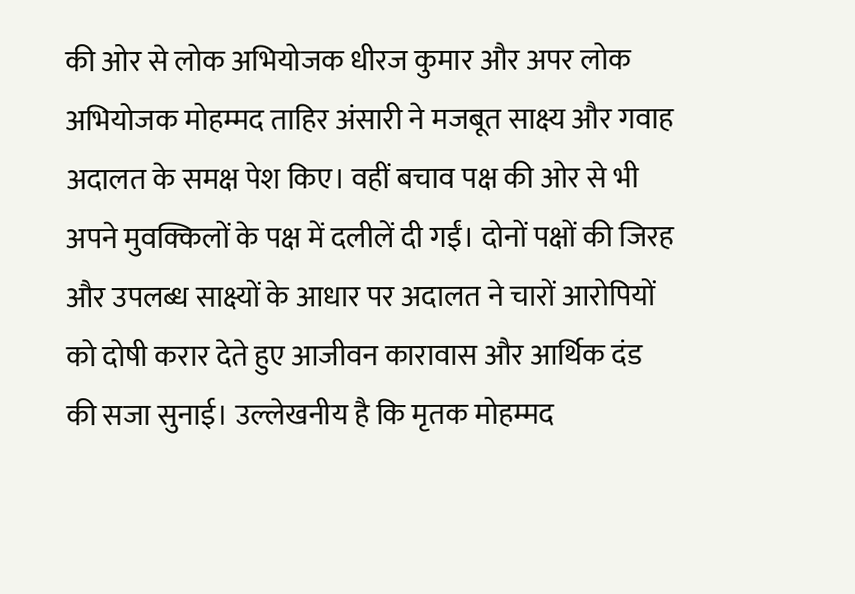की ओर से लोक अभियोजक धीरज कुमार और अपर लोक अभियोजक मोहम्मद ताहिर अंसारी ने मजबूत साक्ष्य और गवाह अदालत के समक्ष पेश किए। वहीं बचाव पक्ष की ओर से भी अपने मुवक्किलों के पक्ष में दलीलें दी गईं। दोनों पक्षों की जिरह और उपलब्ध साक्ष्यों के आधार पर अदालत ने चारों आरोपियों को दोषी करार देते हुए आजीवन कारावास और आर्थिक दंड की सजा सुनाई। उल्लेखनीय है कि मृतक मोहम्मद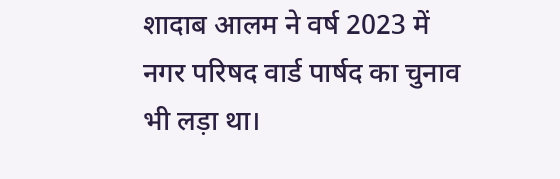शादाब आलम ने वर्ष 2023 में नगर परिषद वार्ड पार्षद का चुनाव भी लड़ा था।